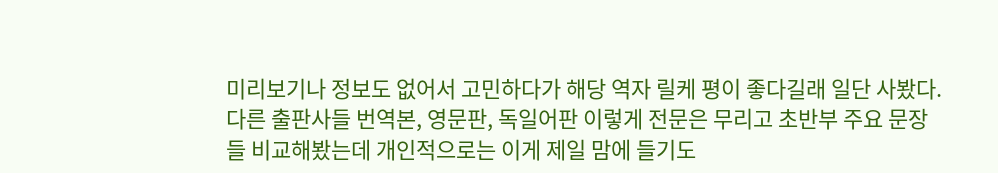미리보기나 정보도 없어서 고민하다가 해당 역자 릴케 평이 좋다길래 일단 사봤다.
다른 출판사들 번역본, 영문판, 독일어판 이렇게 전문은 무리고 초반부 주요 문장들 비교해봤는데 개인적으로는 이게 제일 맘에 들기도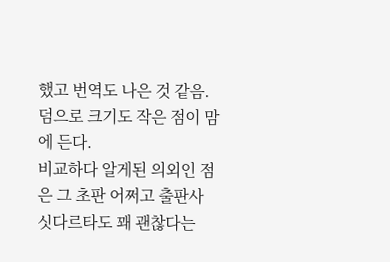했고 번역도 나은 것 같음.
덤으로 크기도 작은 점이 맘에 든다.
비교하다 알게된 의외인 점은 그 초판 어쩌고 출판사 싯다르타도 꽤 괜찮다는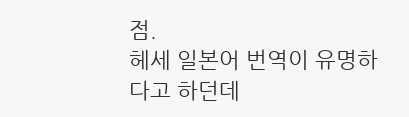점.
헤세 일본어 번역이 유명하다고 하던데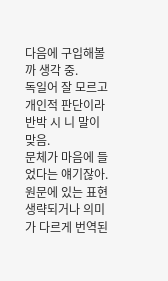다음에 구입해볼까 생각 중.
독일어 잘 모르고 개인적 판단이라 반박 시 니 말이 맞음.
문체가 마음에 들었다는 얘기잖아.
원문에 있는 표현 생략되거나 의미가 다르게 번역된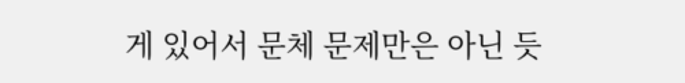게 있어서 문체 문제만은 아닌 듯